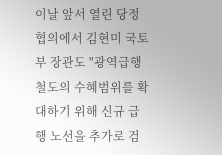이날 앞서 열린 당정 협의에서 김현미 국토부 장관도 "광역급행철도의 수혜범위를 확대하기 위해 신규 급행 노선을 추가로 검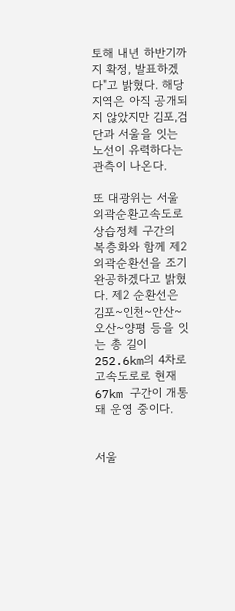토해 내년 하반기까지 확정, 발표하겠다"고 밝혔다. 해당 지역은 아직 공개되지 않았지만 김포,검단과 서울을 잇는 노선이 유력하다는 관측이 나온다.

또 대광위는 서울외곽순환고속도로 상습정체 구간의 복층화와 함께 제2 외곽순환선을 조기 완공하겠다고 밝혔다. 제2 순환선은 김포~인천~안산~오산~양평 등을 잇는 총 길이 252.6km의 4차로 고속도로로 현재 67km 구간이 개통돼 운영 중이다.


서울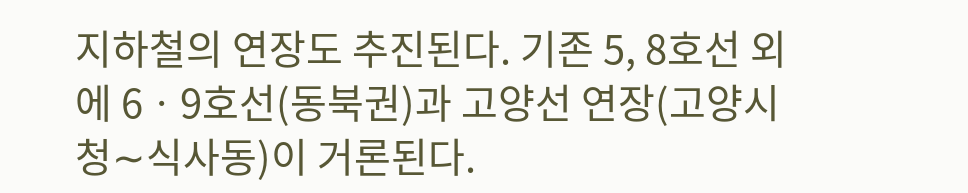지하철의 연장도 추진된다. 기존 5, 8호선 외에 6ㆍ9호선(동북권)과 고양선 연장(고양시청∼식사동)이 거론된다.